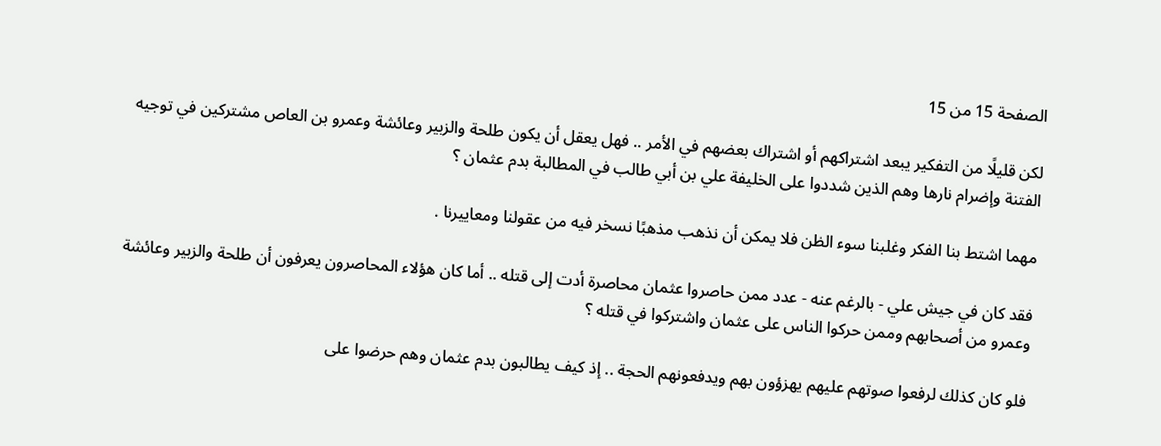الصفحة 15 من 15

لكن قليلًا من التفكير يبعد اشتراكهم أو اشتراك بعضهم في الأمر .. فهل يعقل أن يكون طلحة والزبير وعائشة وعمرو بن العاص مشتركين في توجيه الفتنة وإضرام نارها وهم الذين شددوا على الخليفة علي بن أبي طالب في المطالبة بدم عثمان ؟

مهما اشتط بنا الفكر وغلبنا سوء الظن فلا يمكن أن نذهب مذهبًا نسخر فيه من عقولنا ومعاييرنا .

فقد كان في جيش علي - بالرغم عنه - عدد ممن حاصروا عثمان محاصرة أدت إلى قتله .. أما كان هؤلاء المحاصرون يعرفون أن طلحة والزبير وعائشة وعمرو من أصحابهم وممن حركوا الناس على عثمان واشتركوا في قتله ؟

فلو كان كذلك لرفعوا صوتهم عليهم يهزؤون بهم ويدفعونهم الحجة .. إذ كيف يطالبون بدم عثمان وهم حرضوا على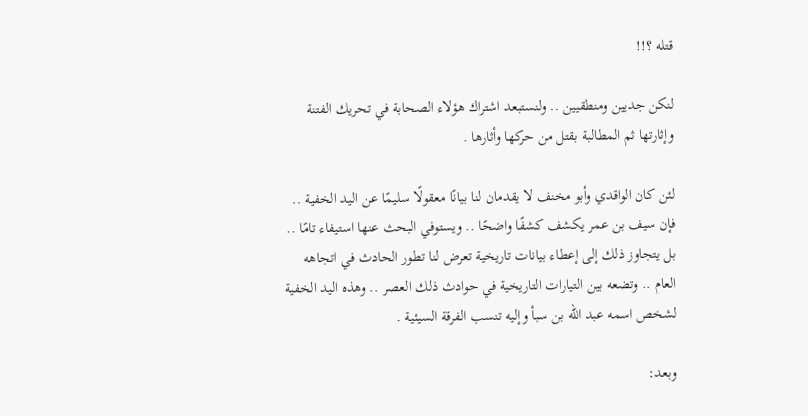قتله ؟!!

لنكن جديين ومنطقيين .. ولنستبعد اشتراك هؤلاء الصحابة في تحريك الفتنة وإثارتها ثم المطالبة بقتل من حركها وأثارها .

لئن كان الواقدي وأبو مخنف لا يقدمان لنا بيانًا معقولًا سليمًا عن اليد الخفية .. فإن سيف بن عمر يكشف كشفًا واضحًا .. ويستوفي البحث عنها استيفاء تامًا .. بل يتجاوز ذلك إلى إعطاء بيانات تاريخية تعرض لنا تطور الحادث في اتجاهه العام .. وتضعه بين التيارات التاريخية في حوادث ذلك العصر .. وهذه اليد الخفية لشخص اسمه عبد الله بن سبأ وإليه تنسب الفرقة السيئية .

وبعد: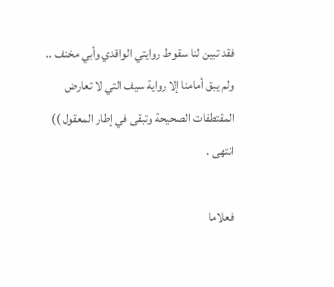فقد تبين لنا سقوط روايتي الواقدي وأبي مخنف .. ولم يبق أمامنا إلا رواية سيف التي لا تعارض المقتطفات الصحيحة وتبقى في إطار المعقول )) انتهى .

فعلاما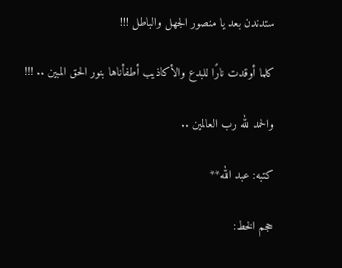ستدندن بعد يا منصور الجهل والباطل !!!

كلما أوقدت نارًا للبدع والأكاذيب أطفأناها بنور الحق المبين .. !!!

والحمد لله رب العالمين ..

كتبه: عبد الله**

حجم الخط: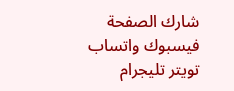شارك الصفحة
فيسبوك واتساب تويتر تليجرام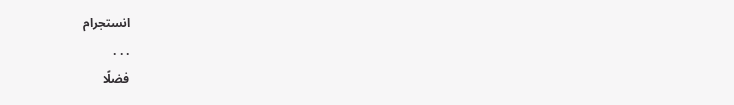انستجرام
. . .
فضلًا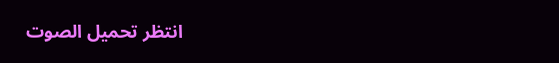انتظر تحميل الصوت